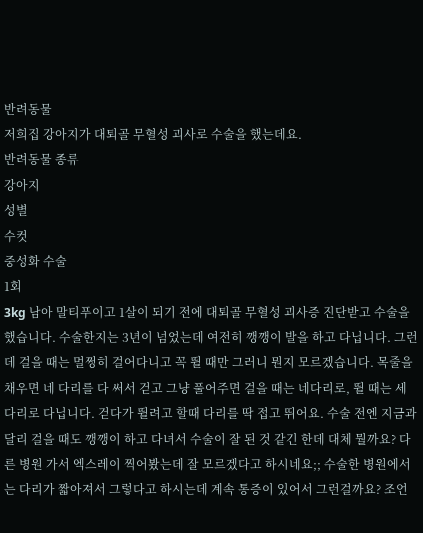반려동물
저희집 강아지가 대퇴골 무혈성 괴사로 수술을 했는데요.
반려동물 종류
강아지
성별
수컷
중성화 수술
1회
3kg 남아 말티푸이고 1살이 되기 전에 대퇴골 무혈성 괴사증 진단받고 수술을 했습니다. 수술한지는 3년이 넘었는데 여전히 깽깽이 발을 하고 다닙니다. 그런데 걸을 때는 멀쩡히 걸어다니고 꼭 뛸 때만 그러니 뭔지 모르겠습니다. 목줄을 채우면 네 다리를 다 써서 걷고 그냥 풀어주면 걸을 때는 네다리로, 뛸 때는 세다리로 다닙니다. 걷다가 뛸려고 할때 다리를 딱 접고 뛰어요. 수술 전엔 지금과 달리 걸을 때도 깽깽이 하고 다녀서 수술이 잘 된 것 같긴 한데 대체 뭘까요? 다른 병원 가서 엑스레이 찍어봤는데 잘 모르겠다고 하시네요;; 수술한 병원에서는 다리가 짧아져서 그렇다고 하시는데 계속 통증이 있어서 그런걸까요? 조언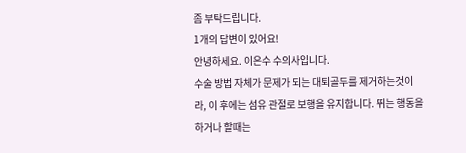좀 부탁드립니다.
1개의 답변이 있어요!
안녕하세요. 이은수 수의사입니다.
수술 방법 자체가 문제가 되는 대퇴골두를 제거하는것이라, 이 후에는 섬유 관절로 보행을 유지합니다. 뛰는 행동을 하거나 할때는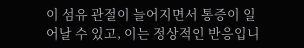이 섬유 관절이 늘어지면서 통증이 일어날 수 있고, 이는 정상적인 반응입니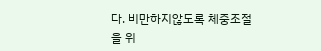다. 비만하지않도록 체중조절을 위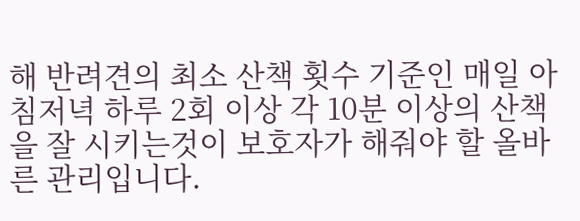해 반려견의 최소 산책 횟수 기준인 매일 아침저녁 하루 2회 이상 각 10분 이상의 산책을 잘 시키는것이 보호자가 해줘야 할 올바른 관리입니다.